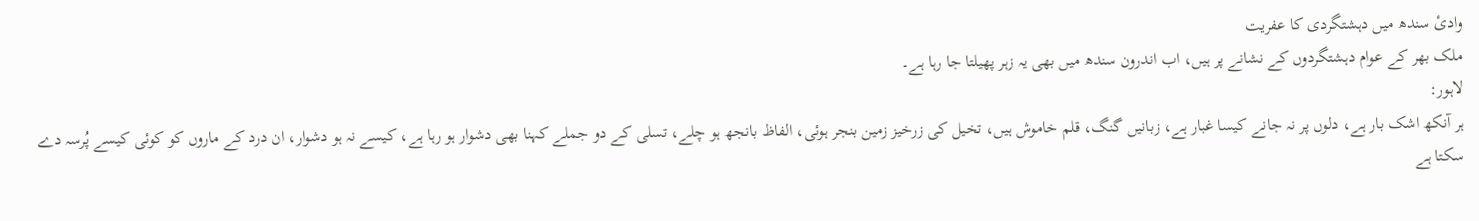وادیٔ سندھ میں دہشتگردی کا عفریت
ملک بھر کے عوام دہشتگردوں کے نشانے پر ہیں، اب اندرون سندھ میں بھی یہ زہر پھیلتا جا رہا ہے۔
لاہور:
ہر آنکھ اشک بار ہے، دلوں پر نہ جانے کیسا غبار ہے، زبانیں گنگ، قلم خاموش ہیں، تخیل کی زرخیز زمین بنجر ہوئی، الفاظ بانجھ ہو چلے، تسلی کے دو جملے کہنا بھی دشوار ہو رہا ہے، کیسے نہ ہو دشوار، ان درد کے ماروں کو کوئی کیسے پُرسہ دے سکتا ہے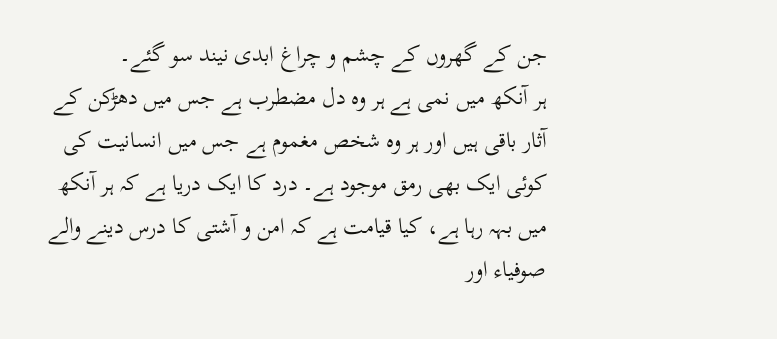جن کے گھروں کے چشم و چراغ ابدی نیند سو گئے۔
ہر آنکھ میں نمی ہے ہر وہ دل مضطرب ہے جس میں دھڑکن کے آثار باقی ہیں اور ہر وہ شخص مغموم ہے جس میں انسانیت کی کوئی ایک بھی رمق موجود ہے۔ درد کا ایک دریا ہے کہ ہر آنکھ میں بہہ رہا ہے، کیا قیامت ہے کہ امن و آشتی کا درس دینے والے صوفیاء اور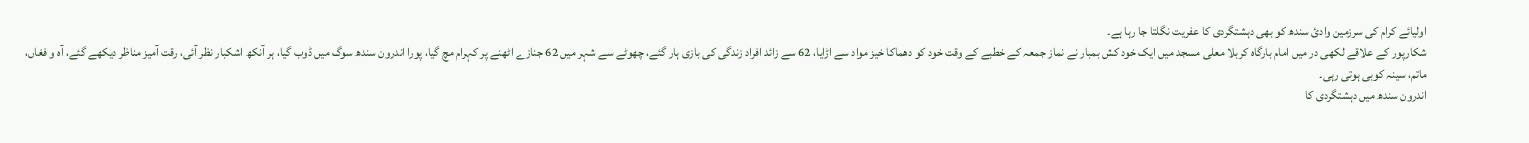اولیائے کرام کی سرزمین وادیٔ سندھ کو بھی دہشتگردی کا عفریت نگلتا جا رہا ہے۔
شکارپور کے علاقے لکھی در میں امام بارگاہ کربلا معلی مسجد میں ایک خود کش بمبار نے نماز جمعہ کے خطبے کے وقت خود کو دھماکا خیز مواد سے اڑایا، 62 سے زائد افراد زندگی کی بازی ہار گئے، چھوٹے سے شہر میں 62 جنازے اٹھنے پر کہرام مچ گیا، پورا اندرون سندھ سوگ میں ڈوب گیا، ہر آنکھ اشکبار نظر آئی، رقت آمیز مناظر دیکھے گئے، آہ و فغاں، ماتم، سینہ کوبی ہوتی رہی۔
اندرون سندھ میں دہشتگردی کا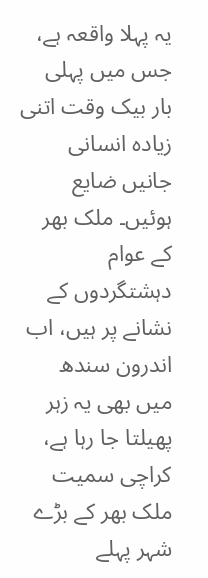یہ پہلا واقعہ ہے، جس میں پہلی بار بیک وقت اتنی زیادہ انسانی جانیں ضایع ہوئیں۔ ملک بھر کے عوام دہشتگردوں کے نشانے پر ہیں، اب اندرون سندھ میں بھی یہ زہر پھیلتا جا رہا ہے، کراچی سمیت ملک بھر کے بڑے شہر پہلے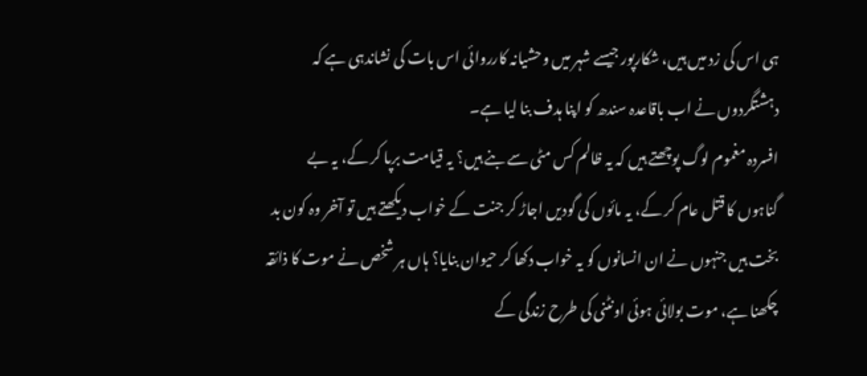ہی اس کی زد میں ہیں، شکارپور جیسے شہر میں وحشیانہ کارروائی اس بات کی نشاندہی ہے کہ دہشتگردوں نے اب باقاعدہ سندھ کو اپنا ہدف بنا لیا ہے۔
افسردہ مغموم لوگ پوچھتے ہیں کہ یہ ظالم کس مٹی سے بنے ہیں؟ یہ قیامت برپا کر کے، یہ بے گناہوں کا قتل عام کر کے، یہ مائوں کی گودیں اجاڑ کر جنت کے خواب دیکھتے ہیں تو آخر وہ کون بد بخت ہیں جنہوں نے ان انسانوں کو یہ خواب دکھا کر حیوان بنایا؟ ہاں ہر شخص نے موت کا ذائقہ چکھنا ہے، موت بولائی ہوئی اونٹنی کی طرح زندگی کے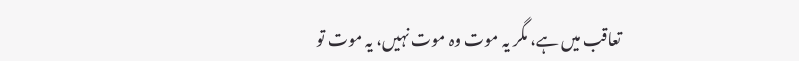تعاقب میں ہے، مگر یہ موت وہ موت نہیں، یہ موت تو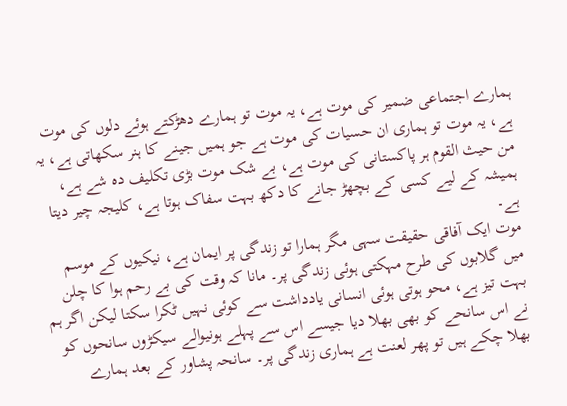ہمارے اجتماعی ضمیر کی موت ہے، یہ موت تو ہمارے دھڑکتے ہوئے دلوں کی موت ہے، یہ موت تو ہماری ان حسیات کی موت ہے جو ہمیں جینے کا ہنر سکھاتی ہے، یہ من حیث القوم ہر پاکستانی کی موت ہے، بے شک موت بڑی تکلیف دہ شے ہے، ہمیشہ کے لیے کسی کے بچھڑ جانے کا دکھ بہت سفاک ہوتا ہے، کلیجہ چیر دیتا ہے۔
موت ایک آفاقی حقیقت سہی مگر ہمارا تو زندگی پر ایمان ہے، نیکیوں کے موسم میں گلابوں کی طرح مہکتی ہوئی زندگی پر۔ مانا کہ وقت کی بے رحم ہوا کا چلن بہت تیز ہے، محو ہوتی ہوئی انسانی یادداشت سے کوئی نہیں ٹکرا سکتا لیکن اگر ہم نے اس سانحے کو بھی بھلا دیا جیسے اس سے پہلے ہونیوالے سیکڑوں سانحوں کو بھلا چکے ہیں تو پھر لعنت ہے ہماری زندگی پر۔ سانحہ پشاور کے بعد ہمارے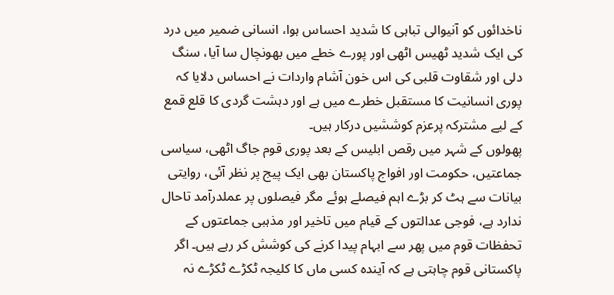ناخدائوں کو آنیوالی تباہی کا شدید احساس ہوا، انسانی ضمیر میں درد کی ایک شدید ٹھیس اٹھی اور پورے خطے میں بھونچال سا آیا، سنگ دلی اور شقاوت قلبی کی اس خون آشام واردات نے احساس دلایا کہ پوری انسانیت کا مستقبل خطرے میں ہے اور دہشت گردی کا قلع قمع کے لیے مشترکہ پرعزم کوششیں درکار ہیں۔
پھولوں کے شہر میں رقص ابلیس کے بعد پوری قوم جاگ اٹھی، سیاسی جماعتیں، حکومت اور افواج پاکستان بھی ایک پیج پر نظر آئی، روایتی بیانات سے ہٹ کر بڑے اہم فیصلے ہوئے مگر فیصلوں پر عملدرآمد تاحال ندارد ہے، فوجی عدالتوں کے قیام میں تاخیر اور مذہبی جماعتوں کے تحفظات قوم میں پھر سے ابہام پیدا کرنے کی کوشش کر رہے ہیں۔ اگر پاکستانی قوم چاہتی ہے کہ آیندہ کسی ماں کا کلیجہ ٹکڑے ٹکڑے نہ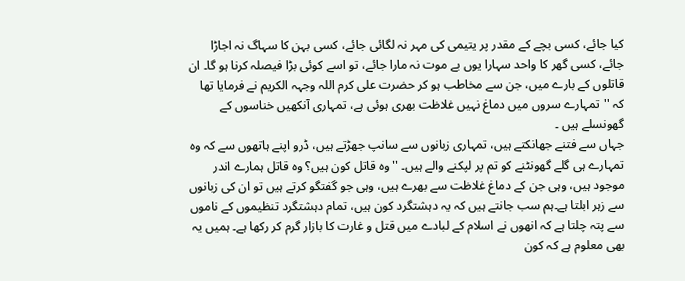کیا جائے، کسی بچے کے مقدر پر یتیمی کی مہر نہ لگائی جائے، کسی بہن کا سہاگ نہ اجاڑا جائے، کسی گھر کا واحد سہارا یوں بے موت نہ مارا جائے، تو اسے کوئی بڑا فیصلہ کرنا ہو گا۔ ان قاتلوں کے بارے میں، جن سے مخاطب ہو کر حضرت علی کرم اللہ وجہہ الکریم نے فرمایا تھا کہ ''تمہارے سروں میں دماغ نہیں غلاظت بھری ہوئی ہے، تمہاری آنکھیں خناسوں کے گھونسلے ہیں ۔
جہاں سے فتنے جھانکتے ہیں، تمہاری زبانوں سے سانپ جھڑتے ہیں، ڈرو اپنے ہاتھوں سے کہ وہ تمہارے ہی گلے گھونٹنے کو تم پر لپکنے والے ہیں۔ ''وہ قاتل کون ہیں؟ وہ قاتل ہمارے اندر موجود ہیں، وہی جن کے دماغ غلاظت سے بھرے ہیں، وہی جو گفتگو کرتے ہیں تو ان کی زبانوں سے زہر ابلتا ہے۔ہم سب جانتے ہیں کہ یہ دہشتگرد کون ہیں، تمام دہشتگرد تنظیموں کے ناموں سے پتہ چلتا ہے کہ انھوں نے اسلام کے لبادے میں قتل و غارت کا بازار گرم کر رکھا ہے۔ ہمیں یہ بھی معلوم ہے کہ کون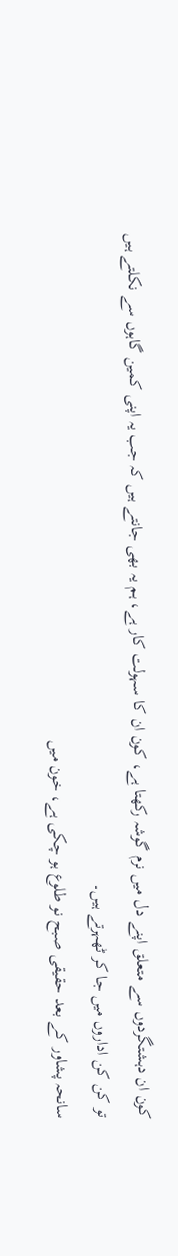کون ان دہشتگردوں سے متعلق اپنے دل میں نرم گوشہ رکھتا ہے، کون ان کا سہولت کار ہے، ہم یہ بھی جانتے ہیں کہ جب یہ اپنی کمین گاہوں سے نکلتے ہیں تو کن کن اداروں میں جا کر ٹھہرتے ہیں۔
سانحہ پشاور کے بعد حقیقی صبح نو طلوع ہو چکی ہے، خون میں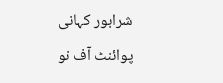شرابور کہانی پوائنٹ آف نو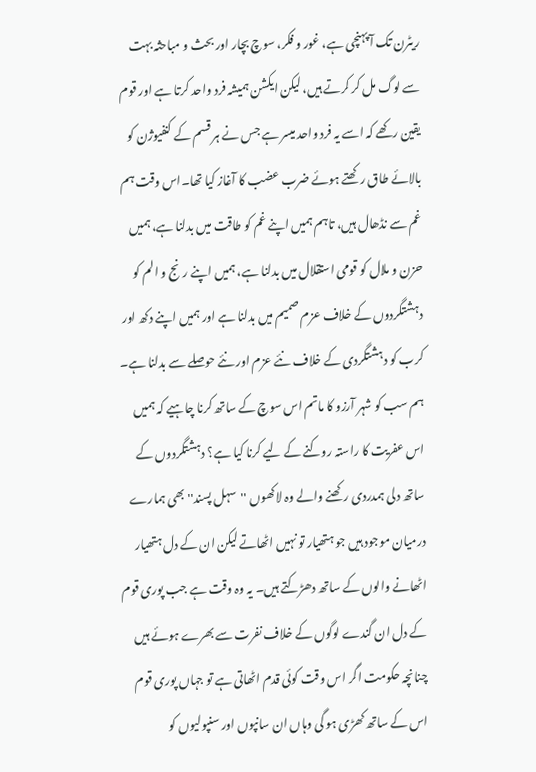ریٹرن تک آ پہنچی ہے، غور و فکر، سوچ بچار اور بحث و مباحثہ بہت سے لوگ مل کر کرتے ہیں، لیکن ایکشن ہمیشہ فرد واحد کرتا ہے اور قوم یقین رکھے کہ اسے یہ فرد واحد میسر ہے جس نے ہر قسم کے کنفیوژن کو بالائے طاق رکھتے ہوئے ضرب عضب کا آغاز کیا تھا۔اس وقت ہم غم سے نڈھال ہیں، تاہم ہمیں اپنے غم کو طاقت میں بدلنا ہے، ہمیں حزن و ملال کو قومی استقلال میں بدلنا ہے، ہمیں اپنے رنج و الم کو دہشتگردوں کے خلاف عزم صمیم میں بدلنا ہے اور ہمیں اپنے دکھ اور کرب کو دہشتگردی کے خلاف نئے عزم اور نئے حوصلے سے بدلنا ہے۔
ہم سب کو شہر آرزو کا ماتم اس سوچ کے ساتھ کرنا چاہیے کہ ہمیں اس عفریت کا راستہ روکنے کے لیے کرنا کیا ہے؟ دہشتگردوں کے ساتھ دلی ہمدردی رکھنے والے وہ لاکھوں ''سہل پسند'' بھی ہمارے درمیان موجود ہیں جو ہتھیار تو نہیں اٹھاتے لیکن ان کے دل ہتھیار اٹھانے والوں کے ساتھ دھڑکتے ہیں۔ یہ وہ وقت ہے جب پوری قوم کے دل ان گندے لوگوں کے خلاف نفرت سے بھرے ہوئے ہیں چنانچہ حکومت اگر اس وقت کوئی قدم اٹھاتی ہے تو جہاں پوری قوم اس کے ساتھ کھڑی ہو گی وہاں ان سانپوں اور سنپولیوں کو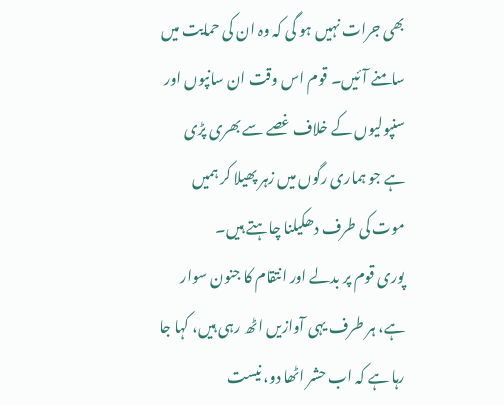بھی جرات نہیں ہو گی کہ وہ ان کی حمایت میں سامنے آئیں۔ قوم اس وقت ان سانپوں اور سنپولیوں کے خلاف غصے سے بھری پڑی ہے جو ہماری رگوں میں زہر پھیلا کر ہمیں موت کی طرف دھکیلنا چاہتے ہیں۔
پوری قوم پر بدلے اور انتقام کا جنون سوار ہے، ہر طرف یہی آوازیں اٹھ رہی ہیں، کہا جا رہا ہے کہ اب حشر اٹھا دو، نیست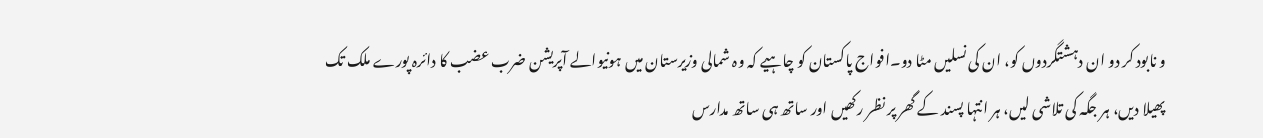و نابود کر دو ان دہشتگردوں کو، ان کی نسلیں مٹا دو۔افواج پاکستان کو چاہیے کہ وہ شمالی وزیرستان میں ہونیوالے آپریشن ضرب عضب کا دائرہ پورے ملک تک پھیلا دیں، ہر جگہ کی تلاشی لیں، ہر انتہا پسند کے گھر پر نظر رکھیں اور ساتھ ہی ساتھ مدارس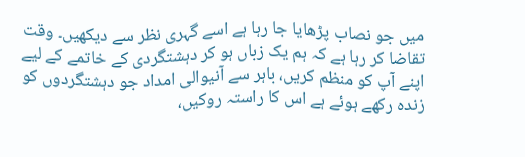میں جو نصاب پڑھایا جا رہا ہے اسے گہری نظر سے دیکھیں۔ وقت تقاضا کر رہا ہے کہ ہم یک زباں ہو کر دہشتگردی کے خاتمے کے لیے اپنے آپ کو منظم کریں، باہر سے آنیوالی امداد جو دہشتگردوں کو زندہ رکھے ہوئے ہے اس کا راستہ روکیں،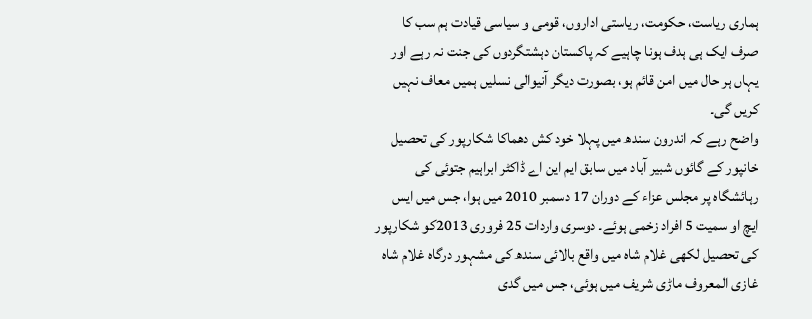ہماری ریاست، حکومت، ریاستی اداروں، قومی و سیاسی قیادت ہم سب کا صرف ایک ہی ہدف ہونا چاہیے کہ پاکستان دہشتگردوں کی جنت نہ رہے اور یہاں ہر حال میں امن قائم ہو، بصورت دیگر آنیوالی نسلیں ہمیں معاف نہیں کریں گی۔
واضح رہے کہ اندرون سندھ میں پہلا خود کش دھماکا شکارپور کی تحصیل خانپور کے گائوں شبیر آباد میں سابق ایم این اے ڈاکٹر ابراہیم جتوئی کی رہائشگاہ پر مجلس عزاء کے دوران 17 دسمبر 2010 میں ہوا، جس میں ایس ایچ او سمیت 5 افراد زخمی ہوئے۔ دوسری واردات 25 فروری 2013کو شکارپور کی تحصیل لکھی غلام شاہ میں واقع بالائی سندھ کی مشہور درگاہ غلام شاہ غازی المعروف ماڑی شریف میں ہوئی، جس میں گدی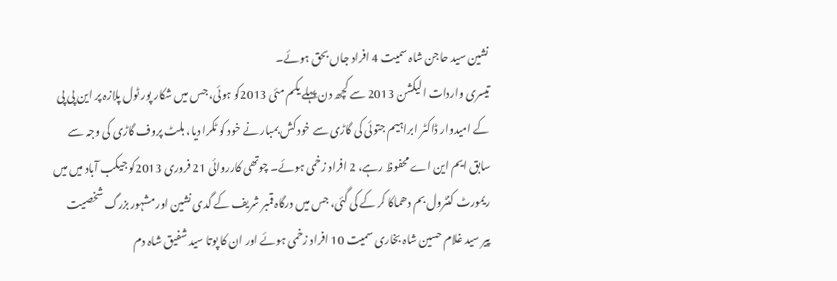نشین سید حاجن شاہ سمیت 4 افراد جاں بحق ہوئے۔
تیسری واردات الیکشن 2013 سے کچھ دن پہلے یکم مئی 2013کو ہوئی، جس میں شکار پور ٹول پلازہ پر این پی پی کے امیدوار ڈاکٹر ابراہیم جتوئی کی گاڑی سے خود کش بمبار نے خود کو ٹکرا دیا، بلٹ پروف گاڑی کی وجہ سے سابق ایم این اے محفوظ رہے، 2 افراد زخمی ہوئے۔ چوتھی کارروائی 21 فروری 2013کو جیکب آباد میں میں ریمورٹ کنٹرول بم دھماکا کر کے کی گئی، جس میں درگاہ قمبر شریف کے گدی نشین اور مشہور بزرگ شخصیت پیر سید غلام حسین شاہ بخاری سمیت 10 افراد زخمی ہوئے اور ان کا پوتا سید شفیق شاہ دم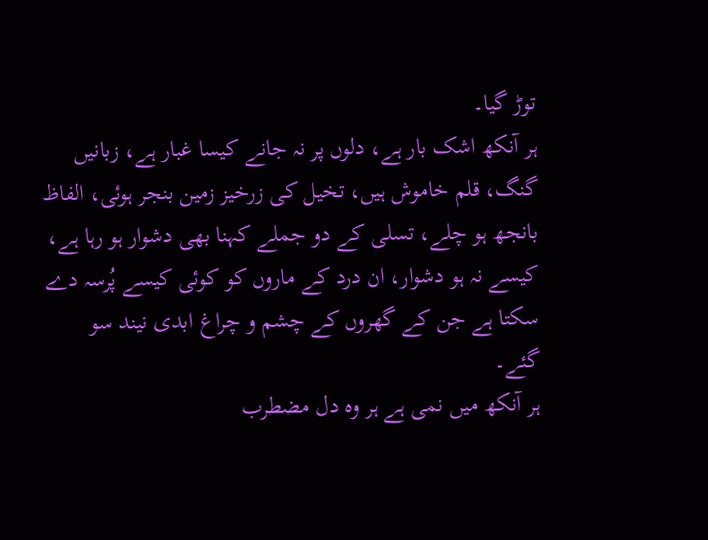توڑ گیا۔
ہر آنکھ اشک بار ہے، دلوں پر نہ جانے کیسا غبار ہے، زبانیں گنگ، قلم خاموش ہیں، تخیل کی زرخیز زمین بنجر ہوئی، الفاظ بانجھ ہو چلے، تسلی کے دو جملے کہنا بھی دشوار ہو رہا ہے، کیسے نہ ہو دشوار، ان درد کے ماروں کو کوئی کیسے پُرسہ دے سکتا ہے جن کے گھروں کے چشم و چراغ ابدی نیند سو گئے۔
ہر آنکھ میں نمی ہے ہر وہ دل مضطرب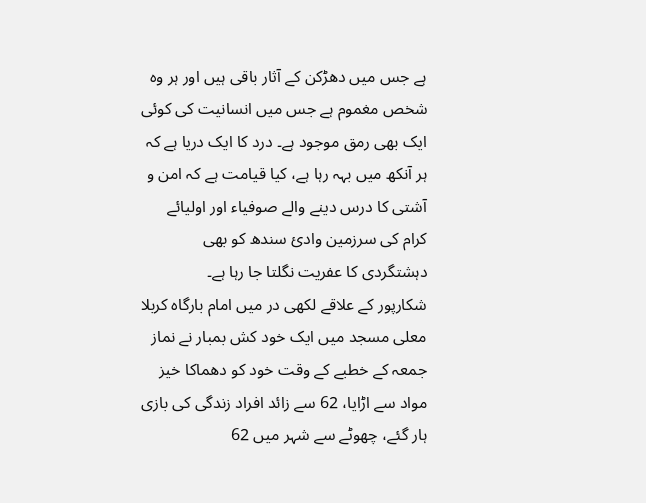ہے جس میں دھڑکن کے آثار باقی ہیں اور ہر وہ شخص مغموم ہے جس میں انسانیت کی کوئی ایک بھی رمق موجود ہے۔ درد کا ایک دریا ہے کہ ہر آنکھ میں بہہ رہا ہے، کیا قیامت ہے کہ امن و آشتی کا درس دینے والے صوفیاء اور اولیائے کرام کی سرزمین وادیٔ سندھ کو بھی دہشتگردی کا عفریت نگلتا جا رہا ہے۔
شکارپور کے علاقے لکھی در میں امام بارگاہ کربلا معلی مسجد میں ایک خود کش بمبار نے نماز جمعہ کے خطبے کے وقت خود کو دھماکا خیز مواد سے اڑایا، 62 سے زائد افراد زندگی کی بازی ہار گئے، چھوٹے سے شہر میں 62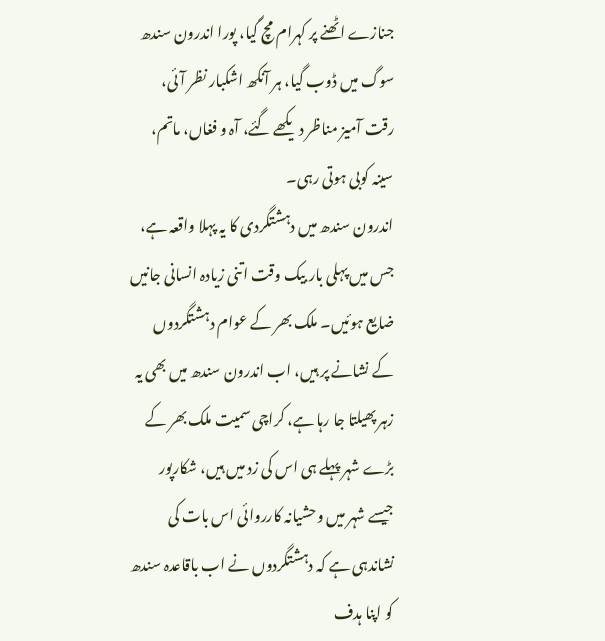جنازے اٹھنے پر کہرام مچ گیا، پورا اندرون سندھ سوگ میں ڈوب گیا، ہر آنکھ اشکبار نظر آئی، رقت آمیز مناظر دیکھے گئے، آہ و فغاں، ماتم، سینہ کوبی ہوتی رہی۔
اندرون سندھ میں دہشتگردی کا یہ پہلا واقعہ ہے، جس میں پہلی بار بیک وقت اتنی زیادہ انسانی جانیں ضایع ہوئیں۔ ملک بھر کے عوام دہشتگردوں کے نشانے پر ہیں، اب اندرون سندھ میں بھی یہ زہر پھیلتا جا رہا ہے، کراچی سمیت ملک بھر کے بڑے شہر پہلے ہی اس کی زد میں ہیں، شکارپور جیسے شہر میں وحشیانہ کارروائی اس بات کی نشاندہی ہے کہ دہشتگردوں نے اب باقاعدہ سندھ کو اپنا ہدف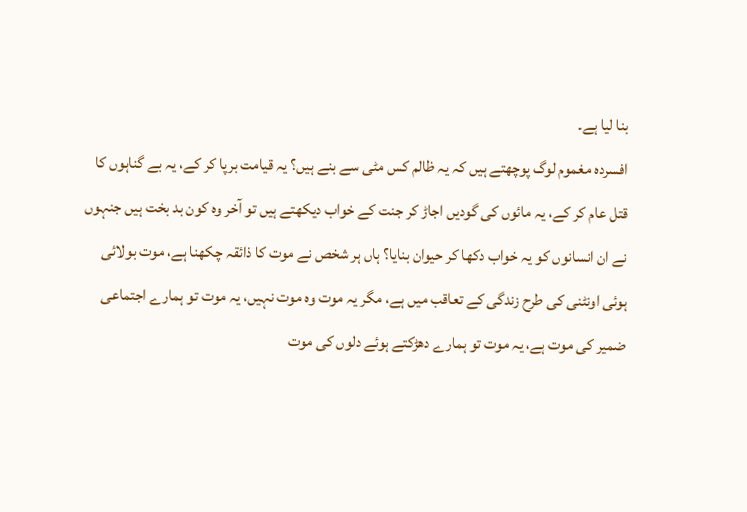بنا لیا ہے۔
افسردہ مغموم لوگ پوچھتے ہیں کہ یہ ظالم کس مٹی سے بنے ہیں؟ یہ قیامت برپا کر کے، یہ بے گناہوں کا قتل عام کر کے، یہ مائوں کی گودیں اجاڑ کر جنت کے خواب دیکھتے ہیں تو آخر وہ کون بد بخت ہیں جنہوں نے ان انسانوں کو یہ خواب دکھا کر حیوان بنایا؟ ہاں ہر شخص نے موت کا ذائقہ چکھنا ہے، موت بولائی ہوئی اونٹنی کی طرح زندگی کے تعاقب میں ہے، مگر یہ موت وہ موت نہیں، یہ موت تو ہمارے اجتماعی ضمیر کی موت ہے، یہ موت تو ہمارے دھڑکتے ہوئے دلوں کی موت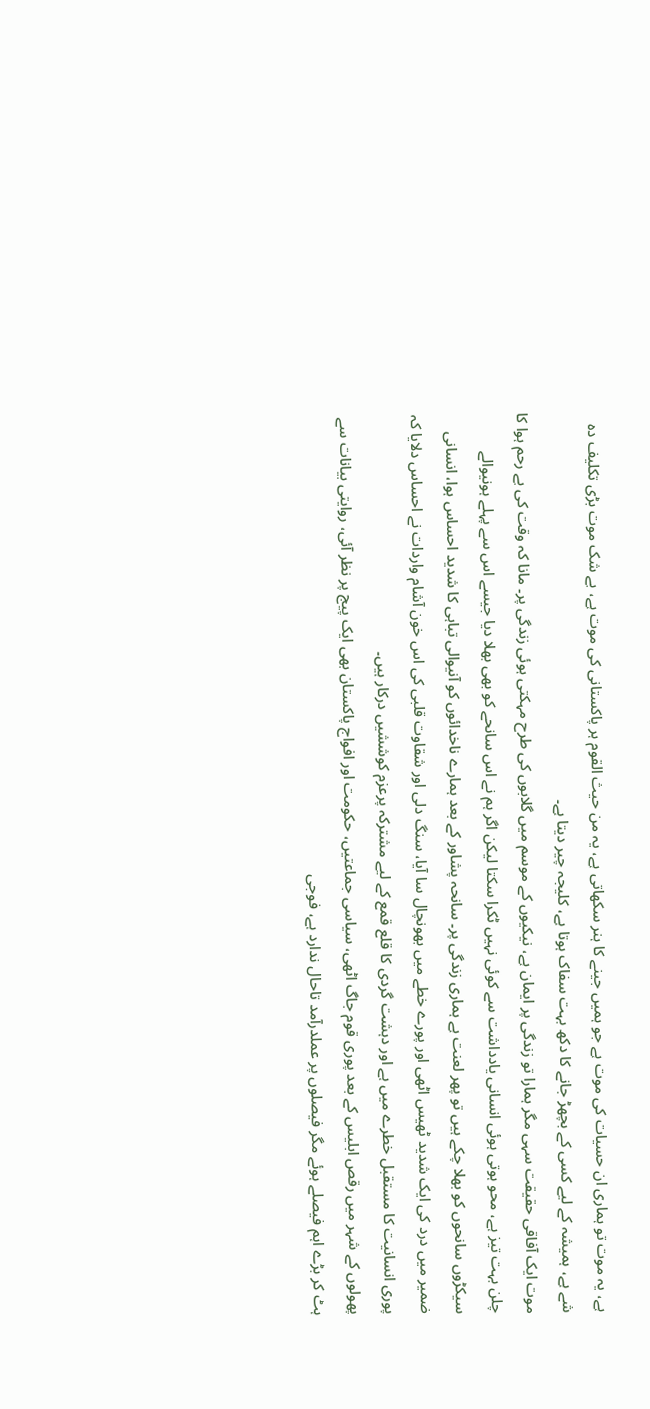ہے، یہ موت تو ہماری ان حسیات کی موت ہے جو ہمیں جینے کا ہنر سکھاتی ہے، یہ من حیث القوم ہر پاکستانی کی موت ہے، بے شک موت بڑی تکلیف دہ شے ہے، ہمیشہ کے لیے کسی کے بچھڑ جانے کا دکھ بہت سفاک ہوتا ہے، کلیجہ چیر دیتا ہے۔
موت ایک آفاقی حقیقت سہی مگر ہمارا تو زندگی پر ایمان ہے، نیکیوں کے موسم میں گلابوں کی طرح مہکتی ہوئی زندگی پر۔ مانا کہ وقت کی بے رحم ہوا کا چلن بہت تیز ہے، محو ہوتی ہوئی انسانی یادداشت سے کوئی نہیں ٹکرا سکتا لیکن اگر ہم نے اس سانحے کو بھی بھلا دیا جیسے اس سے پہلے ہونیوالے سیکڑوں سانحوں کو بھلا چکے ہیں تو پھر لعنت ہے ہماری زندگی پر۔ سانحہ پشاور کے بعد ہمارے ناخدائوں کو آنیوالی تباہی کا شدید احساس ہوا، انسانی ضمیر میں درد کی ایک شدید ٹھیس اٹھی اور پورے خطے میں بھونچال سا آیا، سنگ دلی اور شقاوت قلبی کی اس خون آشام واردات نے احساس دلایا کہ پوری انسانیت کا مستقبل خطرے میں ہے اور دہشت گردی کا قلع قمع کے لیے مشترکہ پرعزم کوششیں درکار ہیں۔
پھولوں کے شہر میں رقص ابلیس کے بعد پوری قوم جاگ اٹھی، سیاسی جماعتیں، حکومت اور افواج پاکستان بھی ایک پیج پر نظر آئی، روایتی بیانات سے ہٹ کر بڑے اہم فیصلے ہوئے مگر فیصلوں پر عملدرآمد تاحال ندارد ہے، فوجی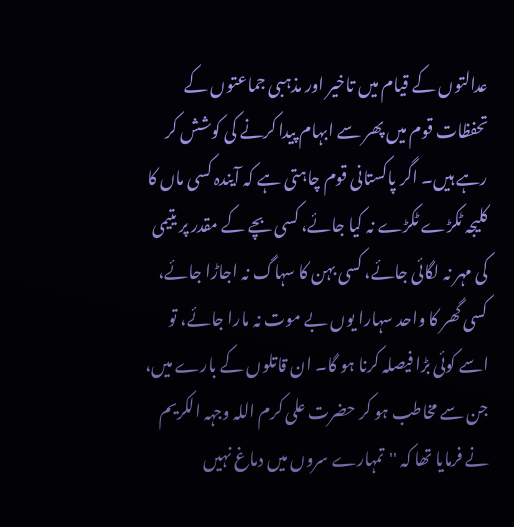عدالتوں کے قیام میں تاخیر اور مذہبی جماعتوں کے تحفظات قوم میں پھر سے ابہام پیدا کرنے کی کوشش کر رہے ہیں۔ اگر پاکستانی قوم چاہتی ہے کہ آیندہ کسی ماں کا کلیجہ ٹکڑے ٹکڑے نہ کیا جائے، کسی بچے کے مقدر پر یتیمی کی مہر نہ لگائی جائے، کسی بہن کا سہاگ نہ اجاڑا جائے، کسی گھر کا واحد سہارا یوں بے موت نہ مارا جائے، تو اسے کوئی بڑا فیصلہ کرنا ہو گا۔ ان قاتلوں کے بارے میں، جن سے مخاطب ہو کر حضرت علی کرم اللہ وجہہ الکریم نے فرمایا تھا کہ ''تمہارے سروں میں دماغ نہیں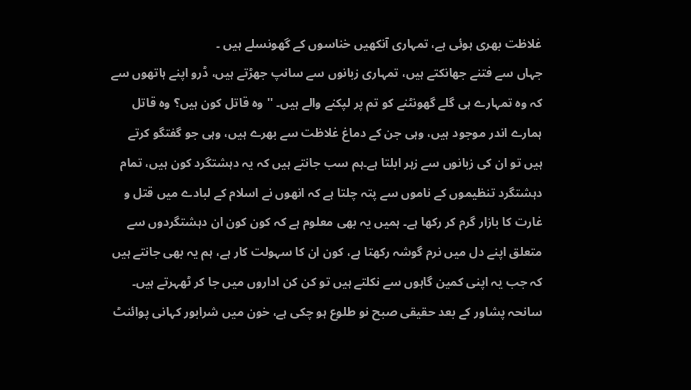غلاظت بھری ہوئی ہے، تمہاری آنکھیں خناسوں کے گھونسلے ہیں ۔
جہاں سے فتنے جھانکتے ہیں، تمہاری زبانوں سے سانپ جھڑتے ہیں، ڈرو اپنے ہاتھوں سے کہ وہ تمہارے ہی گلے گھونٹنے کو تم پر لپکنے والے ہیں۔ ''وہ قاتل کون ہیں؟ وہ قاتل ہمارے اندر موجود ہیں، وہی جن کے دماغ غلاظت سے بھرے ہیں، وہی جو گفتگو کرتے ہیں تو ان کی زبانوں سے زہر ابلتا ہے۔ہم سب جانتے ہیں کہ یہ دہشتگرد کون ہیں، تمام دہشتگرد تنظیموں کے ناموں سے پتہ چلتا ہے کہ انھوں نے اسلام کے لبادے میں قتل و غارت کا بازار گرم کر رکھا ہے۔ ہمیں یہ بھی معلوم ہے کہ کون کون ان دہشتگردوں سے متعلق اپنے دل میں نرم گوشہ رکھتا ہے، کون ان کا سہولت کار ہے، ہم یہ بھی جانتے ہیں کہ جب یہ اپنی کمین گاہوں سے نکلتے ہیں تو کن کن اداروں میں جا کر ٹھہرتے ہیں۔
سانحہ پشاور کے بعد حقیقی صبح نو طلوع ہو چکی ہے، خون میں شرابور کہانی پوائنٹ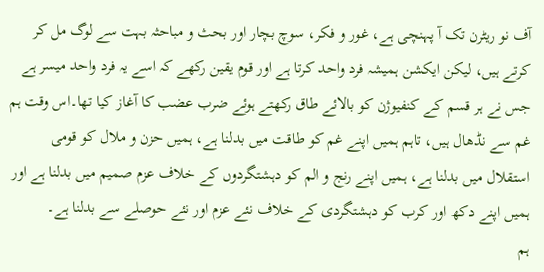آف نو ریٹرن تک آ پہنچی ہے، غور و فکر، سوچ بچار اور بحث و مباحثہ بہت سے لوگ مل کر کرتے ہیں، لیکن ایکشن ہمیشہ فرد واحد کرتا ہے اور قوم یقین رکھے کہ اسے یہ فرد واحد میسر ہے جس نے ہر قسم کے کنفیوژن کو بالائے طاق رکھتے ہوئے ضرب عضب کا آغاز کیا تھا۔اس وقت ہم غم سے نڈھال ہیں، تاہم ہمیں اپنے غم کو طاقت میں بدلنا ہے، ہمیں حزن و ملال کو قومی استقلال میں بدلنا ہے، ہمیں اپنے رنج و الم کو دہشتگردوں کے خلاف عزم صمیم میں بدلنا ہے اور ہمیں اپنے دکھ اور کرب کو دہشتگردی کے خلاف نئے عزم اور نئے حوصلے سے بدلنا ہے۔
ہم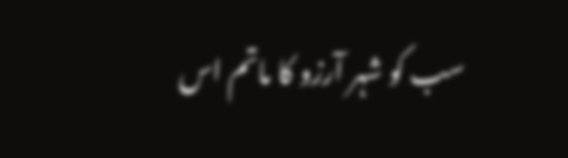سب کو شہر آرزو کا ماتم اس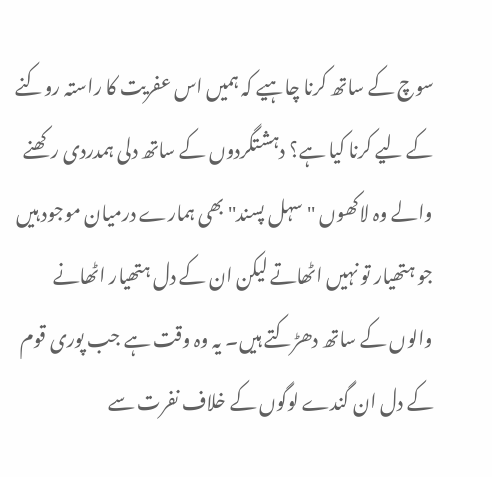سوچ کے ساتھ کرنا چاہیے کہ ہمیں اس عفریت کا راستہ روکنے کے لیے کرنا کیا ہے؟ دہشتگردوں کے ساتھ دلی ہمدردی رکھنے والے وہ لاکھوں ''سہل پسند'' بھی ہمارے درمیان موجود ہیں جو ہتھیار تو نہیں اٹھاتے لیکن ان کے دل ہتھیار اٹھانے والوں کے ساتھ دھڑکتے ہیں۔ یہ وہ وقت ہے جب پوری قوم کے دل ان گندے لوگوں کے خلاف نفرت سے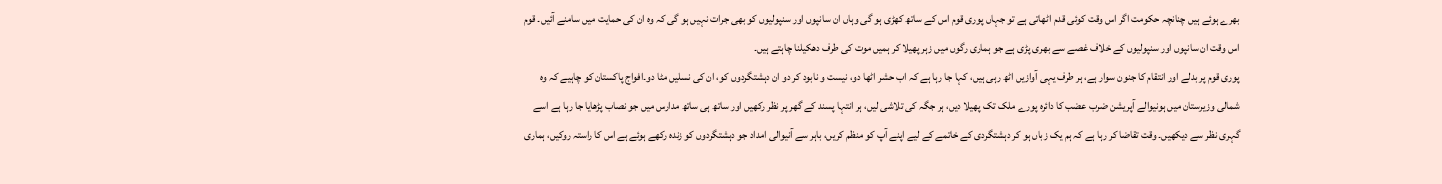بھرے ہوئے ہیں چنانچہ حکومت اگر اس وقت کوئی قدم اٹھاتی ہے تو جہاں پوری قوم اس کے ساتھ کھڑی ہو گی وہاں ان سانپوں اور سنپولیوں کو بھی جرات نہیں ہو گی کہ وہ ان کی حمایت میں سامنے آئیں۔ قوم اس وقت ان سانپوں اور سنپولیوں کے خلاف غصے سے بھری پڑی ہے جو ہماری رگوں میں زہر پھیلا کر ہمیں موت کی طرف دھکیلنا چاہتے ہیں۔
پوری قوم پر بدلے اور انتقام کا جنون سوار ہے، ہر طرف یہی آوازیں اٹھ رہی ہیں، کہا جا رہا ہے کہ اب حشر اٹھا دو، نیست و نابود کر دو ان دہشتگردوں کو، ان کی نسلیں مٹا دو۔افواج پاکستان کو چاہیے کہ وہ شمالی وزیرستان میں ہونیوالے آپریشن ضرب عضب کا دائرہ پورے ملک تک پھیلا دیں، ہر جگہ کی تلاشی لیں، ہر انتہا پسند کے گھر پر نظر رکھیں اور ساتھ ہی ساتھ مدارس میں جو نصاب پڑھایا جا رہا ہے اسے گہری نظر سے دیکھیں۔ وقت تقاضا کر رہا ہے کہ ہم یک زباں ہو کر دہشتگردی کے خاتمے کے لیے اپنے آپ کو منظم کریں، باہر سے آنیوالی امداد جو دہشتگردوں کو زندہ رکھے ہوئے ہے اس کا راستہ روکیں، ہماری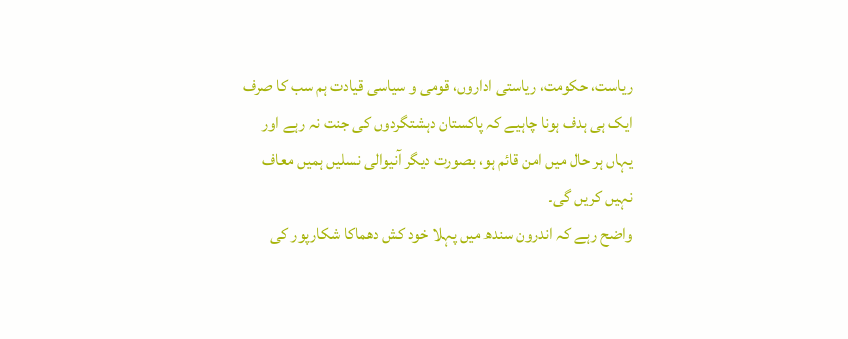ریاست، حکومت، ریاستی اداروں، قومی و سیاسی قیادت ہم سب کا صرف ایک ہی ہدف ہونا چاہیے کہ پاکستان دہشتگردوں کی جنت نہ رہے اور یہاں ہر حال میں امن قائم ہو، بصورت دیگر آنیوالی نسلیں ہمیں معاف نہیں کریں گی۔
واضح رہے کہ اندرون سندھ میں پہلا خود کش دھماکا شکارپور کی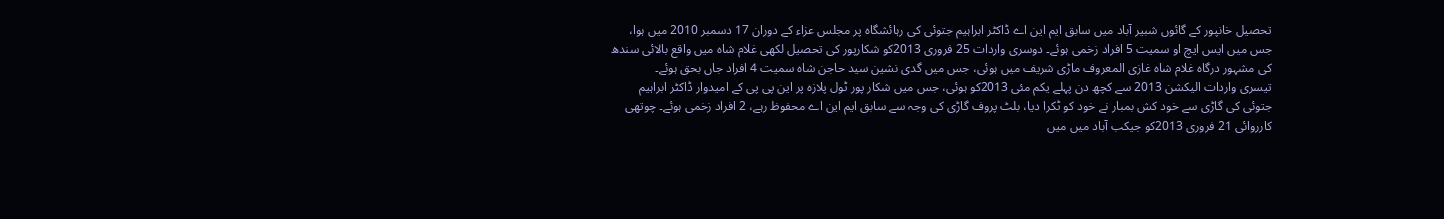تحصیل خانپور کے گائوں شبیر آباد میں سابق ایم این اے ڈاکٹر ابراہیم جتوئی کی رہائشگاہ پر مجلس عزاء کے دوران 17 دسمبر 2010 میں ہوا، جس میں ایس ایچ او سمیت 5 افراد زخمی ہوئے۔ دوسری واردات 25 فروری 2013کو شکارپور کی تحصیل لکھی غلام شاہ میں واقع بالائی سندھ کی مشہور درگاہ غلام شاہ غازی المعروف ماڑی شریف میں ہوئی، جس میں گدی نشین سید حاجن شاہ سمیت 4 افراد جاں بحق ہوئے۔
تیسری واردات الیکشن 2013 سے کچھ دن پہلے یکم مئی 2013کو ہوئی، جس میں شکار پور ٹول پلازہ پر این پی پی کے امیدوار ڈاکٹر ابراہیم جتوئی کی گاڑی سے خود کش بمبار نے خود کو ٹکرا دیا، بلٹ پروف گاڑی کی وجہ سے سابق ایم این اے محفوظ رہے، 2 افراد زخمی ہوئے۔ چوتھی کارروائی 21 فروری 2013کو جیکب آباد میں میں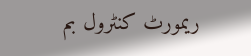ریمورٹ کنٹرول بم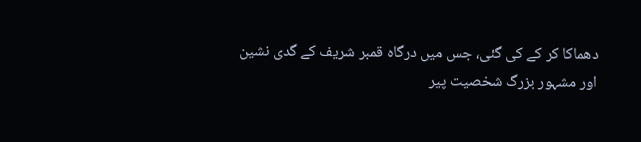دھماکا کر کے کی گئی، جس میں درگاہ قمبر شریف کے گدی نشین اور مشہور بزرگ شخصیت پیر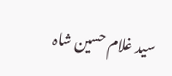سید غلام حسین شاہ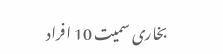بخاری سمیت 10 افراد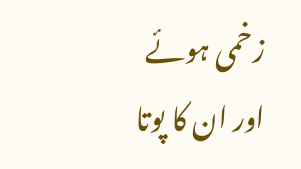زخمی ہوئے اور ان کا پوتا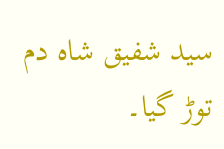سید شفیق شاہ دم توڑ گیا۔